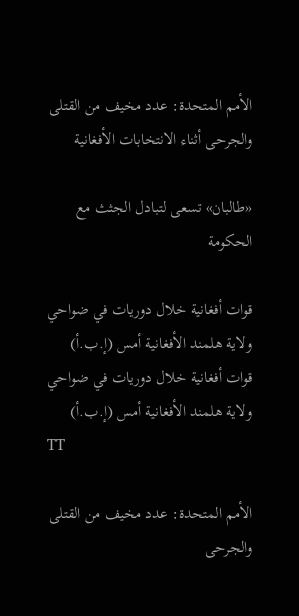الأمم المتحدة: عدد مخيف من القتلى والجرحى أثناء الانتخابات الأفغانية

«طالبان» تسعى لتبادل الجثث مع الحكومة

قوات أفغانية خلال دوريات في ضواحي ولاية هلمند الأفغانية أمس (إ.ب.أ)
قوات أفغانية خلال دوريات في ضواحي ولاية هلمند الأفغانية أمس (إ.ب.أ)
TT

الأمم المتحدة: عدد مخيف من القتلى والجرحى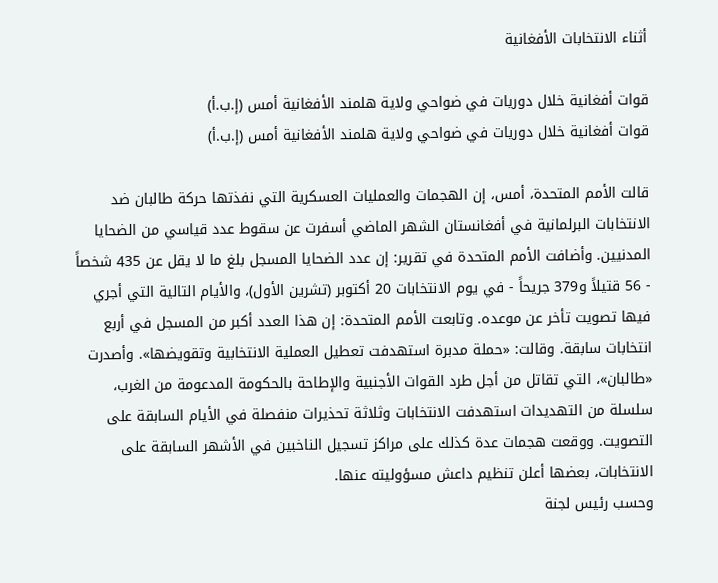أثناء الانتخابات الأفغانية

قوات أفغانية خلال دوريات في ضواحي ولاية هلمند الأفغانية أمس (إ.ب.أ)
قوات أفغانية خلال دوريات في ضواحي ولاية هلمند الأفغانية أمس (إ.ب.أ)

قالت الأمم المتحدة، أمس، إن الهجمات والعمليات العسكرية التي نفذتها حركة طالبان ضد الانتخابات البرلمانية في أفغانستان الشهر الماضي أسفرت عن سقوط عدد قياسي من الضحايا المدنيين. وأضافت الأمم المتحدة في تقرير: إن عدد الضحايا المسجل بلغ ما لا يقل عن 435 شخصاً - 56 قتيلاً و379 جريحاً - في يوم الانتخابات 20 أكتوبر (تشرين الأول)، والأيام التالية التي أجري فيها تصويت تأخر عن موعده. وتابعت الأمم المتحدة: إن هذا العدد أكبر من المسجل في أربع انتخابات سابقة. وقالت: «حملة مدبرة استهدفت تعطيل العملية الانتخابية وتقويضها». وأصدرت «طالبان»، التي تقاتل من أجل طرد القوات الأجنبية والإطاحة بالحكومة المدعومة من الغرب، سلسلة من التهديدات استهدفت الانتخابات وثلاثة تحذيرات منفصلة في الأيام السابقة على التصويت. ووقعت هجمات عدة كذلك على مراكز تسجيل الناخبين في الأشهر السابقة على الانتخابات، بعضها أعلن تنظيم داعش مسؤوليته عنها.
وحسب رئيس لجنة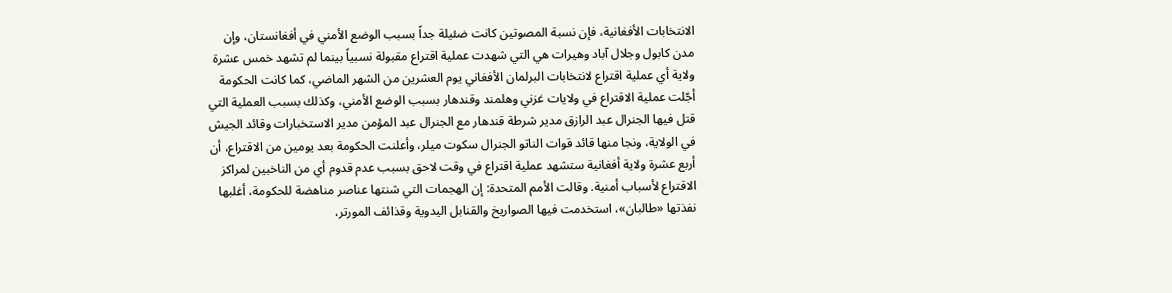الانتخابات الأفغانية، فإن نسبة المصوتين كانت ضئيلة جداً بسبب الوضع الأمني في أفغانستان، وإن مدن كابول وجلال آباد وهيرات هي التي شهدت عملية اقتراع مقبولة نسبياً بينما لم تشهد خمس عشرة ولاية أي عملية اقتراع لانتخابات البرلمان الأفغاني يوم العشرين من الشهر الماضي، كما كانت الحكومة أجّلت عملية الاقتراع في ولايات غزني وهلمند وقندهار بسبب الوضع الأمني، وكذلك بسبب العملية التي قتل فيها الجنرال عبد الرازق مدير شرطة قندهار مع الجنرال عبد المؤمن مدير الاستخبارات وقائد الجيش في الولاية، ونجا منها قائد قوات الناتو الجنرال سكوت ميلر، وأعلنت الحكومة بعد يومين من الاقتراع، أن أربع عشرة ولاية أفغانية ستشهد عملية اقتراع في وقت لاحق بسبب عدم قدوم أي من الناخبين لمراكز الاقتراع لأسباب أمنية. وقالت الأمم المتحدة: إن الهجمات التي شنتها عناصر مناهضة للحكومة، أغلبها نفذتها «طالبان»، استخدمت فيها الصواريخ والقنابل اليدوية وقذائف المورتر،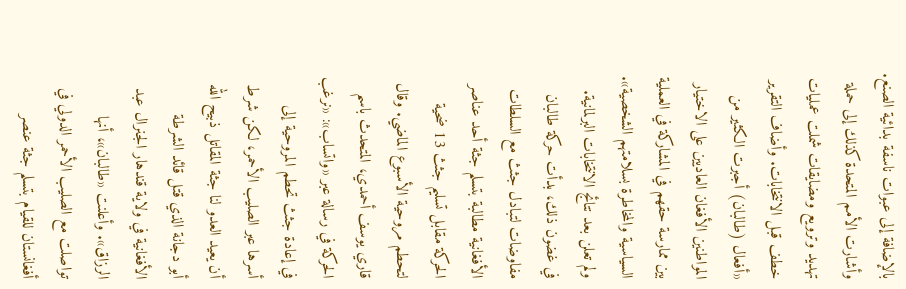بالإضافة إلى عبوات ناسفة بدائية الصنع. وأشارت الأمم المتحدة كذلك إلى حملة تهديد وترويع ومضايقات شملت عمليات خطف قبل الانتخابات. وأضاف التقرير «أفعال (طالبان) أجبرت الكثير من المواطنين الأفغان العاديين على الاختيار بين ممارسة حقهم في المشاركة في العملية السياسية والمخاطرة بسلامتهم الشخصية». ولم تعلن بعد نتائج الانتخابات البرلمانية.
في غضون ذلك، بدأت حركة طالبان مفاوضات لتبادل جثث مع السلطات الأفغانية مطالبة بتسلم جثة أحد عناصر الحركة مقابل تسليم جثث 13 ضحية لتحطم مروحية الأسبوع الماضي. وقال قاري يوسف أحمدي، المتحدث باسم الحركة في رسالة عبر «واتساب»: «نرغب في إعادة جثث تحطم المروحية إلى أسرها عبر الصليب الأحمر، لكن شرط أن يعيد العدو لنا جثة المقاتل ذبيح الله أبو دجانة الذي قتل قائد الشرطة الأفغانية في ولاية قندهار الجنرال عبد الرزاق». وأعلنت «طالبان»، أنها تواصلت مع الصليب الأحمر الدولي في أفغانستان للقيام بتسلم جثة عنصر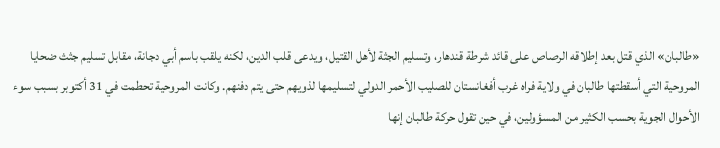«طالبان» الذي قتل بعد إطلاقه الرصاص على قائد شرطة قندهار، وتسليم الجثة لأهل القتيل، ويدعى قلب الدين، لكنه يلقب باسم أبي دجانة، مقابل تسليم جثث ضحايا المروحية التي أسقطتها طالبان في ولاية فراه غرب أفغانستان للصليب الأحمر الدولي لتسليمها لذويهم حتى يتم دفنهم. وكانت المروحية تحطمت في 31 أكتوبر بسبب سوء الأحوال الجوية بحسب الكثير من المسؤولين، في حين تقول حركة طالبان إنها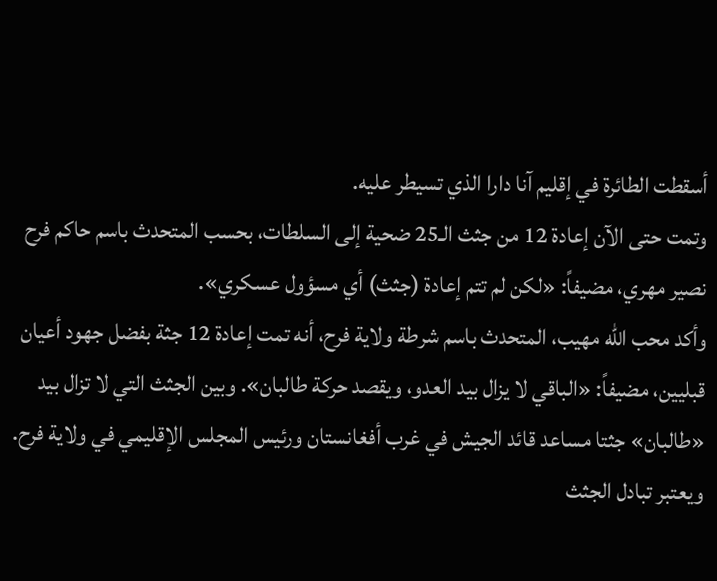أسقطت الطائرة في إقليم آنا دارا الذي تسيطر عليه.
وتمت حتى الآن إعادة 12 من جثث الـ25 ضحية إلى السلطات، بحسب المتحدث باسم حاكم فرح نصير مهري، مضيفاً: «لكن لم تتم إعادة (جثث) أي مسؤول عسكري».
وأكد محب الله مهيب، المتحدث باسم شرطة ولاية فرح، أنه تمت إعادة 12 جثة بفضل جهود أعيان قبليين، مضيفاً: «الباقي لا يزال بيد العدو، ويقصد حركة طالبان». وبين الجثث التي لا تزال بيد «طالبان» جثتا مساعد قائد الجيش في غرب أفغانستان ورئيس المجلس الإقليمي في ولاية فرح. ويعتبر تبادل الجثث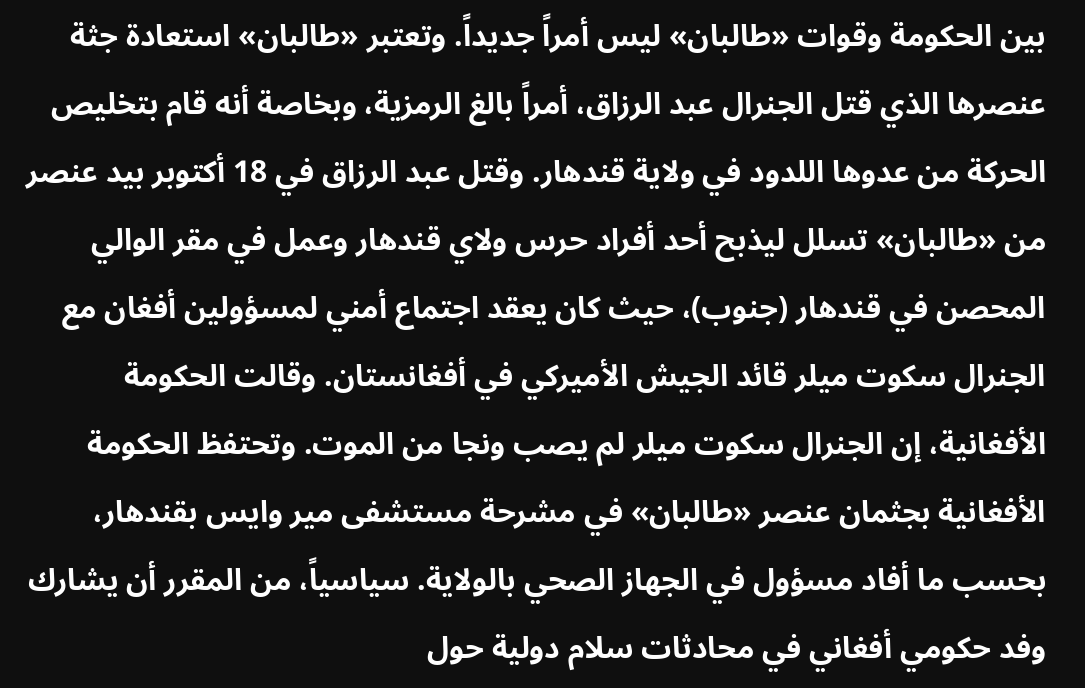بين الحكومة وقوات «طالبان» ليس أمراً جديداً. وتعتبر «طالبان» استعادة جثة عنصرها الذي قتل الجنرال عبد الرزاق، أمراً بالغ الرمزية، وبخاصة أنه قام بتخليص الحركة من عدوها اللدود في ولاية قندهار. وقتل عبد الرزاق في 18 أكتوبر بيد عنصر من «طالبان» تسلل ليذبح أحد أفراد حرس ولاي قندهار وعمل في مقر الوالي المحصن في قندهار (جنوب)، حيث كان يعقد اجتماع أمني لمسؤولين أفغان مع الجنرال سكوت ميلر قائد الجيش الأميركي في أفغانستان. وقالت الحكومة الأفغانية، إن الجنرال سكوت ميلر لم يصب ونجا من الموت. وتحتفظ الحكومة الأفغانية بجثمان عنصر «طالبان» في مشرحة مستشفى مير وايس بقندهار، بحسب ما أفاد مسؤول في الجهاز الصحي بالولاية. سياسياً، من المقرر أن يشارك وفد حكومي أفغاني في محادثات سلام دولية حول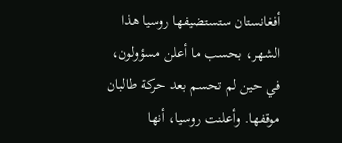أفغانستان ستستضيفها روسيا هذا الشهر، بحسب ما أعلن مسؤولون، في حين لم تحسم بعد حركة طالبان موقفها. وأعلنت روسيا، أنها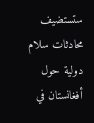ستستضيف محادثات سلام دولية حول أفغانستان في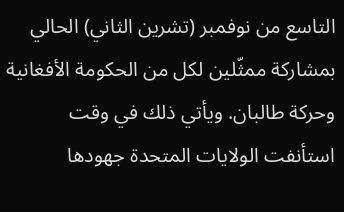التاسع من نوفمبر (تشرين الثاني) الحالي بمشاركة ممثّلين لكل من الحكومة الأفغانية وحركة طالبان. ويأتي ذلك في وقت استأنفت الولايات المتحدة جهودها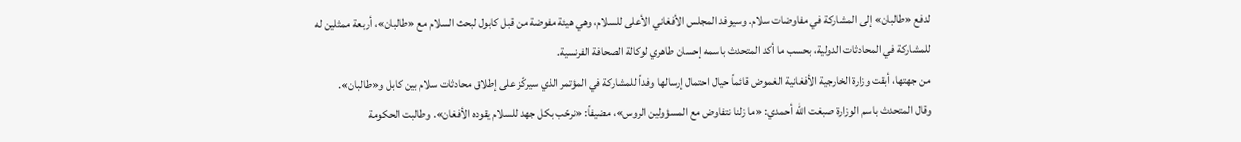لدفع «طالبان» إلى المشاركة في مفاوضات سلام. وسيوفد المجلس الأفغاني الأعلى للسلام، وهي هيئة مفوضة من قبل كابول لبحث السلام مع «طالبان»، أربعة ممثلين له للمشاركة في المحادثات الدولية، بحسب ما أكد المتحدث باسمه إحسان طاهري لوكالة الصحافة الفرنسية.
من جهتها، أبقت وزارة الخارجية الأفغانية الغموض قائماً حيال احتمال إرسالها وفداً للمشاركة في المؤتمر الذي سيركّز على إطلاق محادثات سلام بين كابل و«طالبان».
وقال المتحدث باسم الوزارة صبغت الله أحمدي: «ما زلنا نتفاوض مع المسؤولين الروس»، مضيفاً: «نرحّب بكل جهد للسلام يقوده الأفغان». وطالبت الحكومة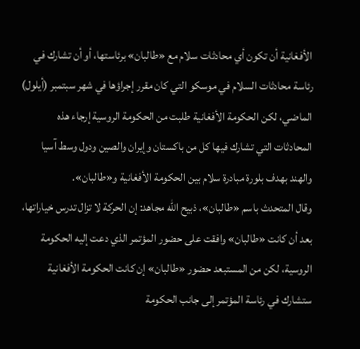الأفغانية أن تكون أي محادثات سلام مع «طالبان» برئاستها، أو أن تشارك في رئاسة محادثات السلام في موسكو التي كان مقرر إجراؤها في شهر سبتمبر (أيلول) الماضي، لكن الحكومة الأفغانية طلبت من الحكومة الروسية إرجاء هذه المحادثات التي تشارك فيها كل من باكستان وإيران والصين ودول وسط آسيا والهند بهدف بلورة مبادرة سلام بين الحكومة الأفغانية و«طالبان».
وقال المتحدث باسم «طالبان»، ذبيح الله مجاهد: إن الحركة لا تزال تدرس خياراتها، بعد أن كانت «طالبان» وافقت على حضور المؤتمر الذي دعت إليه الحكومة الروسية، لكن من المستبعد حضور «طالبان» إن كانت الحكومة الأفغانية ستشارك في رئاسة المؤتمر إلى جانب الحكومة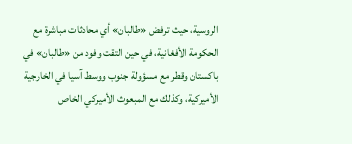الروسية، حيث ترفض «طالبان» أي محادثات مباشرة مع الحكومة الأفغانية، في حين التقت وفود من «طالبان» في باكستان وقطر مع مسؤولة جنوب ووسط آسيا في الخارجية الأميركية، وكذلك مع المبعوث الأميركي الخاص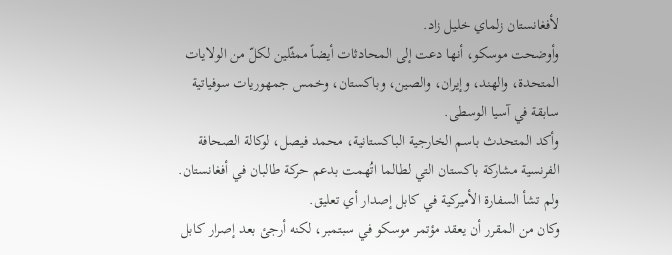لأفغانستان زلماي خليل زاد.
وأوضحت موسكو، أنها دعت إلى المحادثات أيضاً ممثّلين لكلّ من الولايات المتحدة، والهند، وإيران، والصين، وباكستان، وخمس جمهوريات سوفياتية سابقة في آسيا الوسطى.
وأكد المتحدث باسم الخارجية الباكستانية، محمد فيصل، لوكالة الصحافة الفرنسية مشاركة باكستان التي لطالما اتُهمت بدعم حركة طالبان في أفغانستان.
ولم تشأ السفارة الأميركية في كابل إصدار أي تعليق.
وكان من المقرر أن يعقد مؤتمر موسكو في سبتمبر، لكنه أرجئ بعد إصرار كابل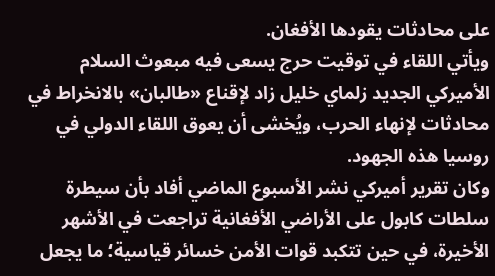على محادثات يقودها الأفغان.
ويأتي اللقاء في توقيت حرج يسعى فيه مبعوث السلام الأميركي الجديد زلماي خليل زاد لإقناع «طالبان» بالانخراط في محادثات لإنهاء الحرب، ويُخشى أن يعوق اللقاء الدولي في روسيا هذه الجهود.
وكان تقرير أميركي نشر الأسبوع الماضي أفاد بأن سيطرة سلطات كابول على الأراضي الأفغانية تراجعت في الأشهر الأخيرة، في حين تتكبد قوات الأمن خسائر قياسية؛ ما يجعل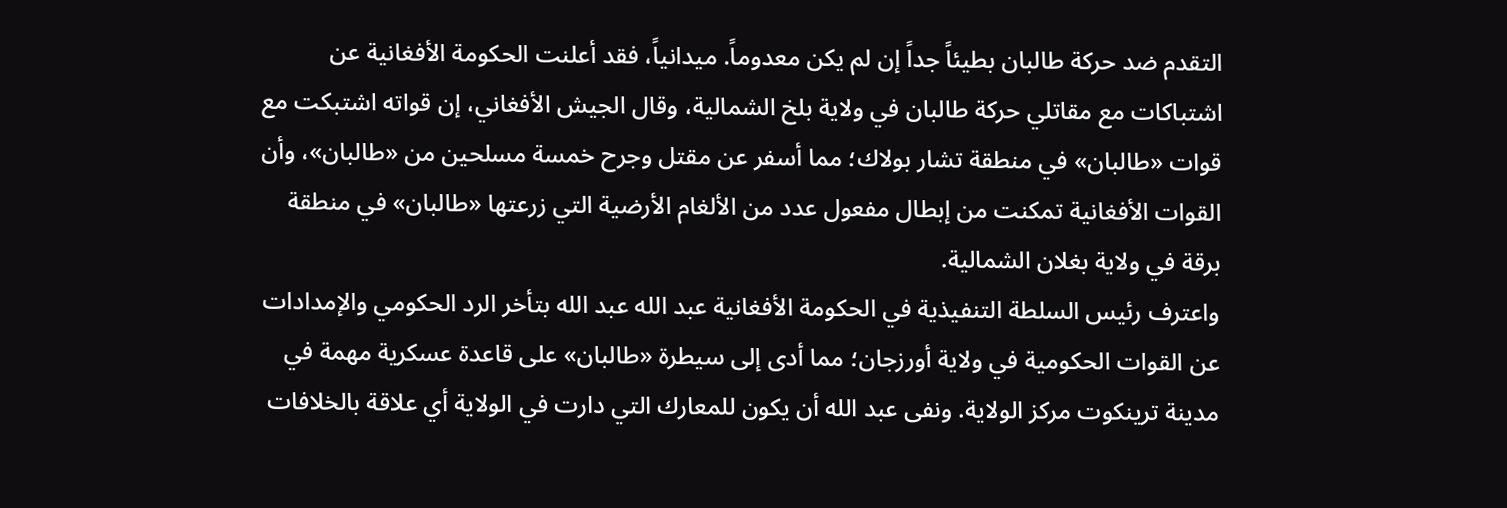التقدم ضد حركة طالبان بطيئاً جداً إن لم يكن معدوماً. ميدانياً، فقد أعلنت الحكومة الأفغانية عن اشتباكات مع مقاتلي حركة طالبان في ولاية بلخ الشمالية، وقال الجيش الأفغاني، إن قواته اشتبكت مع قوات «طالبان» في منطقة تشار بولاك؛ مما أسفر عن مقتل وجرح خمسة مسلحين من «طالبان»، وأن القوات الأفغانية تمكنت من إبطال مفعول عدد من الألغام الأرضية التي زرعتها «طالبان» في منطقة برقة في ولاية بغلان الشمالية.
واعترف رئيس السلطة التنفيذية في الحكومة الأفغانية عبد الله عبد الله بتأخر الرد الحكومي والإمدادات عن القوات الحكومية في ولاية أورزجان؛ مما أدى إلى سيطرة «طالبان» على قاعدة عسكرية مهمة في مدينة ترينكوت مركز الولاية. ونفى عبد الله أن يكون للمعارك التي دارت في الولاية أي علاقة بالخلافات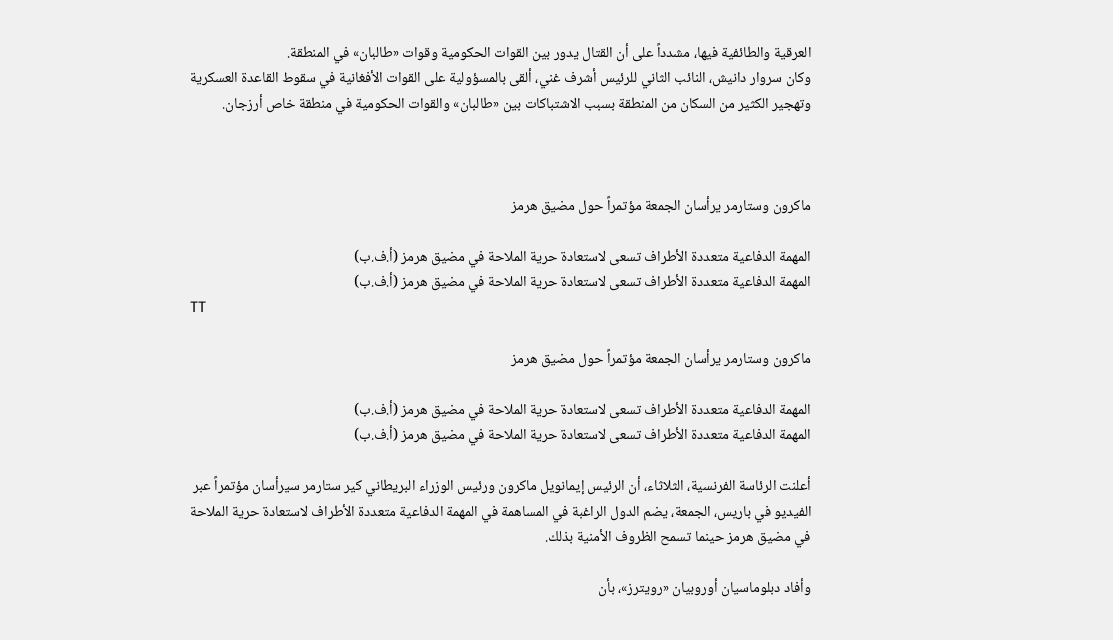العرقية والطائفية فيها، مشدداً على أن القتال يدور بين القوات الحكومية وقوات «طالبان» في المنطقة.
وكان سروار دانيش، النائب الثاني للرئيس أشرف غني، ألقى بالمسؤولية على القوات الأفغانية في سقوط القاعدة العسكرية وتهجير الكثير من السكان من المنطقة بسبب الاشتباكات بين «طالبان» والقوات الحكومية في منطقة خاص أرزجان.



ماكرون وستارمر يرأسان الجمعة مؤتمراً حول مضيق هرمز

المهمة الدفاعية متعددة الأطراف تسعى لاستعادة حرية الملاحة في مضيق هرمز (أ.ف.ب)
المهمة الدفاعية متعددة الأطراف تسعى لاستعادة حرية الملاحة في مضيق هرمز (أ.ف.ب)
TT

ماكرون وستارمر يرأسان الجمعة مؤتمراً حول مضيق هرمز

المهمة الدفاعية متعددة الأطراف تسعى لاستعادة حرية الملاحة في مضيق هرمز (أ.ف.ب)
المهمة الدفاعية متعددة الأطراف تسعى لاستعادة حرية الملاحة في مضيق هرمز (أ.ف.ب)

أعلنت الرئاسة الفرنسية، الثلاثاء، أن الرئيس إيمانويل ماكرون ورئيس الوزراء البريطاني كير ستارمر سيرأسان مؤتمراً عبر الفيديو في باريس، الجمعة، يضم الدول الراغبة في المساهمة في المهمة الدفاعية متعددة الأطراف لاستعادة حرية الملاحة في مضيق هرمز حينما تسمح الظروف الأمنية بذلك.

وأفاد دبلوماسيان أوروبيان «رويترز»، بأن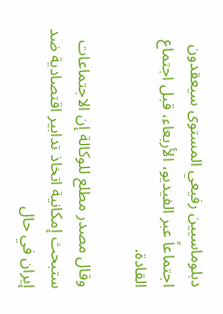دبلوماسيين رفيعي المستوى سيعقدون اجتماعاً عبر الفيديو، الأربعاء، قبل اجتماع القادة.

وقال مصدر مطلع للوكالة إن الاجتماعات ستبحث إمكانية اتخاذ تدابير اقتصادية ضد إيران في حال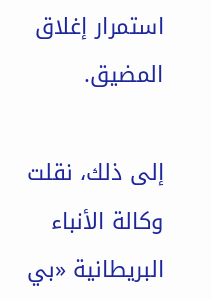استمرار إغلاق المضيق.

إلى ذلك، نقلت وكالة الأنباء البريطانية «بي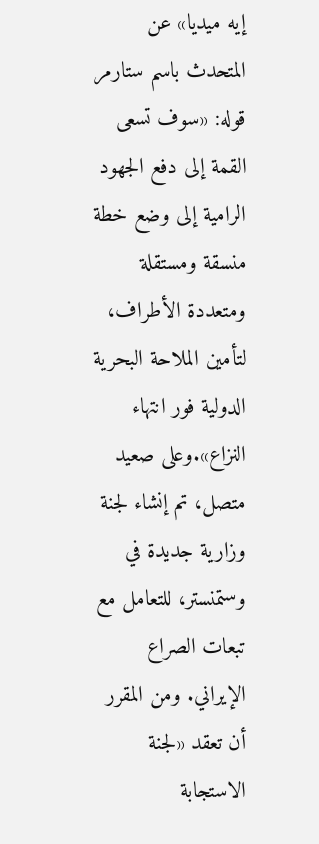إيه ميديا» عن المتحدث باسم ستارمر قوله: «سوف تسعى القمة إلى دفع الجهود الرامية إلى وضع خطة منسقة ومستقلة ومتعددة الأطراف، لتأمين الملاحة البحرية الدولية فور انتهاء النزاع».وعلى صعيد متصل، تم إنشاء لجنة وزارية جديدة في وستمنستر، للتعامل مع تبعات الصراع الإيراني. ومن المقرر أن تعقد «لجنة الاستجابة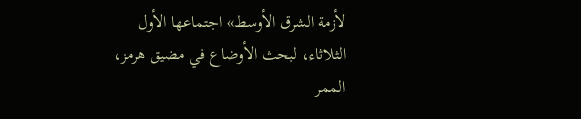لأزمة الشرق الأوسط» اجتماعها الأول الثلاثاء، لبحث الأوضاع في مضيق هرمز، الممر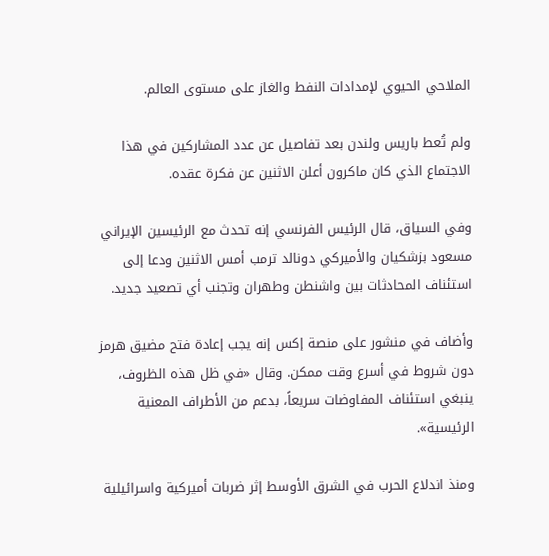الملاحي الحيوي لإمدادات النفط والغاز على مستوى العالم.

ولم تُعط باريس ولندن بعد تفاصيل عن عدد المشاركين في هذا الاجتماع الذي كان ماكرون أعلن الاثنين عن فكرة عقده.

وفي السياق، قال الرئيس الفرنسي إنه تحدث مع الرئيسين ‌الإيراني مسعود ‌بزشكيان والأميركي دونالد ترمب أمس الاثنين ودعا إلى استئناف المحادثات بين واشنطن وطهران وتجنب أي ‌تصعيد جديد.

وأضاف ‌في منشور ‌على ‌منصة إكس إنه يجب إعادة فتح ‌مضيق هرمز دون شروط في أسرع وقت ممكن. وقال «في ظل هذه الظروف، ينبغي استئناف المفاوضات سريعاً، بدعم من الأطراف المعنية الرئيسية».

ومنذ اندلاع الحرب في الشرق الأوسط إثر ضربات أميركية واسرائيلية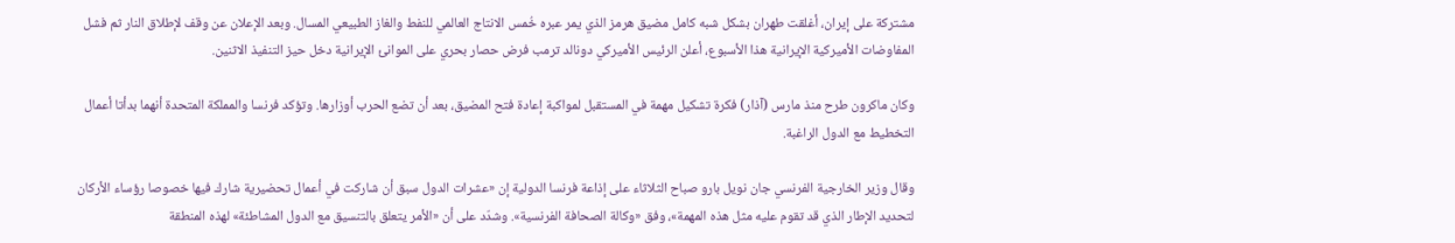مشتركة على إيران، أغلقت طهران بشكل شبه كامل مضيق هرمز الذي يمر عبره خُمس الانتاج العالمي للنفط والغاز الطبيعي المسال. وبعد الإعلان عن وقف لإطلاق النار ثم فشل المفاوضات الأميركية الإيرانية هذا الأسبوع، أعلن الرئيس الأميركي دونالد ترمب فرض حصار بحري على الموانئ الإيرانية دخل حيز التنفيذ الاثنين.

وكان ماكرون طرح منذ مارس (آذار) فكرة تشكيل مهمة في المستقبل لمواكبة إعادة فتح المضيق، بعد أن تضع الحرب أوزارها. وتؤكد فرنسا والمملكة المتحدة أنهما بدأتا أعمال التخطيط مع الدول الراغبة.

وقال وزير الخارجية الفرنسي جان نويل بارو صباح الثلاثاء على إذاعة فرنسا الدولية إن «عشرات الدول سبق أن شاركت في أعمال تحضيرية شارك فيها خصوصا رؤساء الأركان لتحديد الإطار الذي قد تقوم عليه مثل هذه المهمة»، وفق «وكالة الصحافة الفرنسية». وشدّد على أن «الأمر يتعلق بالتنسيق مع الدول المشاطئة» لهذه المنطقة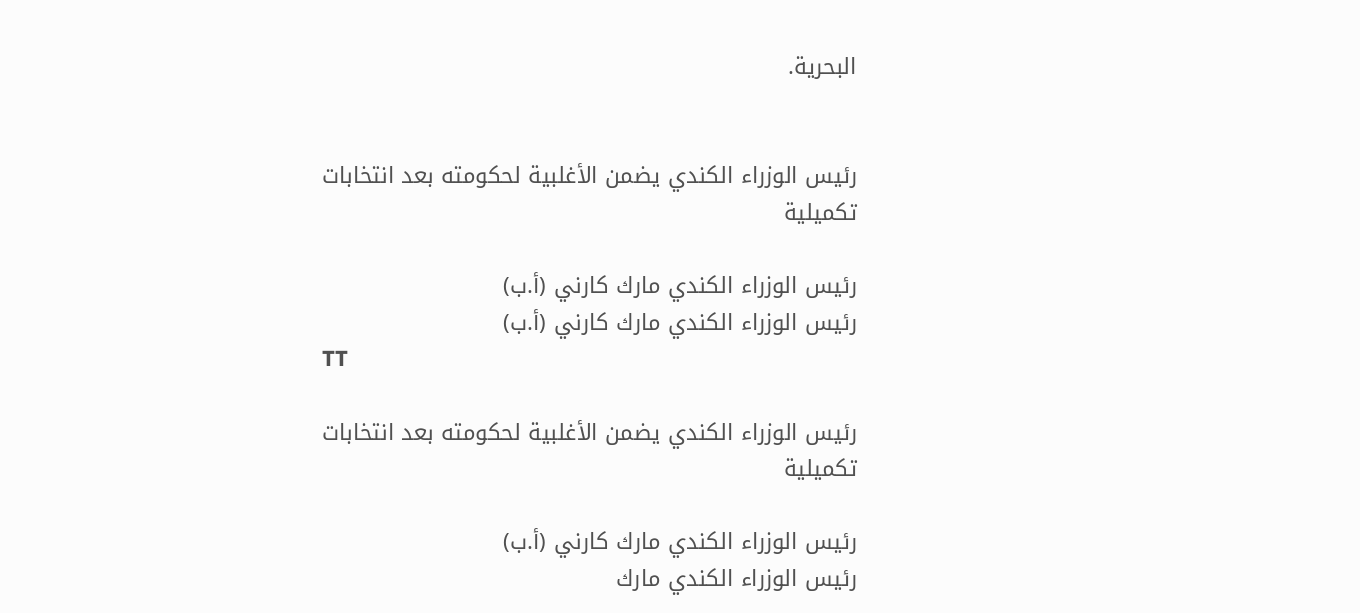البحرية.


رئيس الوزراء الكندي يضمن الأغلبية لحكومته بعد انتخابات تكميلية

رئيس الوزراء الكندي مارك كارني (أ.ب)
رئيس الوزراء الكندي مارك كارني (أ.ب)
TT

رئيس الوزراء الكندي يضمن الأغلبية لحكومته بعد انتخابات تكميلية

رئيس الوزراء الكندي مارك كارني (أ.ب)
رئيس الوزراء الكندي مارك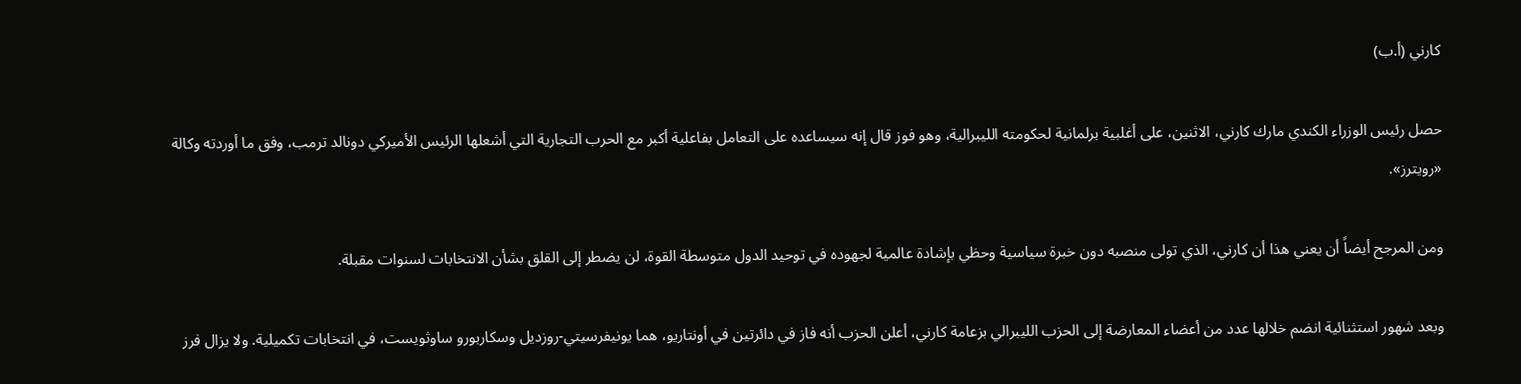كارني (أ.ب)

حصل ‌رئيس الوزراء الكندي مارك كارني، الاثنين، على أغلبية برلمانية لحكومته الليبرالية، وهو فوز قال إنه سيساعده على التعامل بفاعلية أكبر مع الحرب التجارية التي أشعلها الرئيس الأميركي دونالد ترمب، وفق ما أوردته وكالة «رويترز».

ومن المرجح أيضاً أن يعني هذا أن كارني، الذي تولى منصبه دون خبرة سياسية وحظي بإشادة عالمية لجهوده في توحيد الدول متوسطة القوة، لن يضطر إلى القلق بشأن الانتخابات لسنوات ‌مقبلة.

وبعد شهور ‌استثنائية انضم خلالها عدد من ‌أعضاء المعارضة إلى الحزب الليبرالي بزعامة كارني، أعلن الحزب أنه فاز في دائرتين في أونتاريو، هما يونيفرسيتي-روزديل وسكاربورو ساوثويست، في انتخابات تكميلية. ولا يزال فرز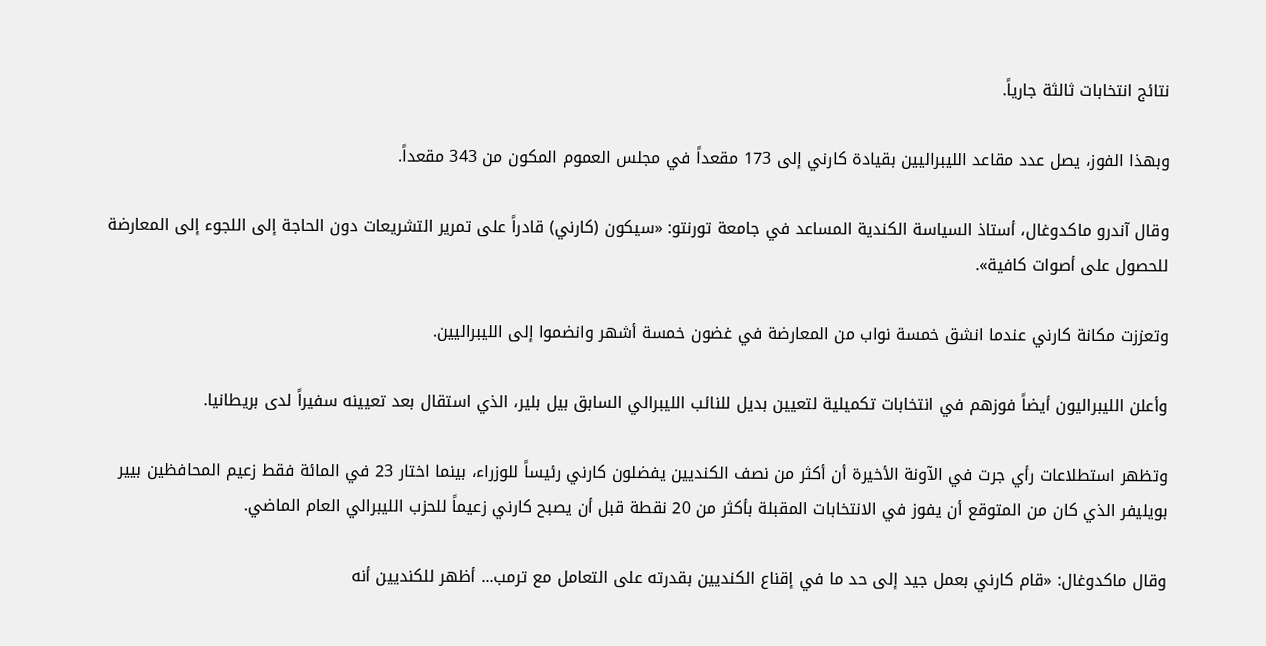نتائج انتخابات ثالثة جارياً.

وبهذا الفوز، يصل عدد مقاعد الليبراليين بقيادة كارني إلى 173 مقعداً في مجلس العموم المكون من ‌343 مقعداً.

وقال آندرو ‌ماكدوغال، أستاذ السياسة الكندية المساعد في جامعة تورنتو: «سيكون (كارني) قادراً ‌على تمرير التشريعات دون الحاجة إلى اللجوء ‌إلى المعارضة للحصول على أصوات كافية».

وتعززت مكانة كارني عندما انشق خمسة نواب من المعارضة في غضون خمسة أشهر وانضموا إلى الليبراليين.

وأعلن الليبراليون أيضاً فوزهم ‌في انتخابات تكميلية لتعيين بديل للنائب الليبرالي السابق بيل بلير، الذي استقال بعد تعيينه سفيراً لدى بريطانيا.

وتظهر استطلاعات رأي جرت في الآونة الأخيرة أن أكثر من نصف الكنديين يفضلون كارني رئيساً للوزراء، بينما اختار 23 في المائة فقط زعيم المحافظين بيير بويليفر الذي كان من المتوقع أن يفوز في الانتخابات المقبلة بأكثر من 20 نقطة قبل أن يصبح كارني زعيماً للحزب الليبرالي العام الماضي.

وقال ماكدوغال: «قام كارني بعمل جيد إلى حد ما في إقناع الكنديين بقدرته على التعامل مع ترمب... أظهر للكنديين أنه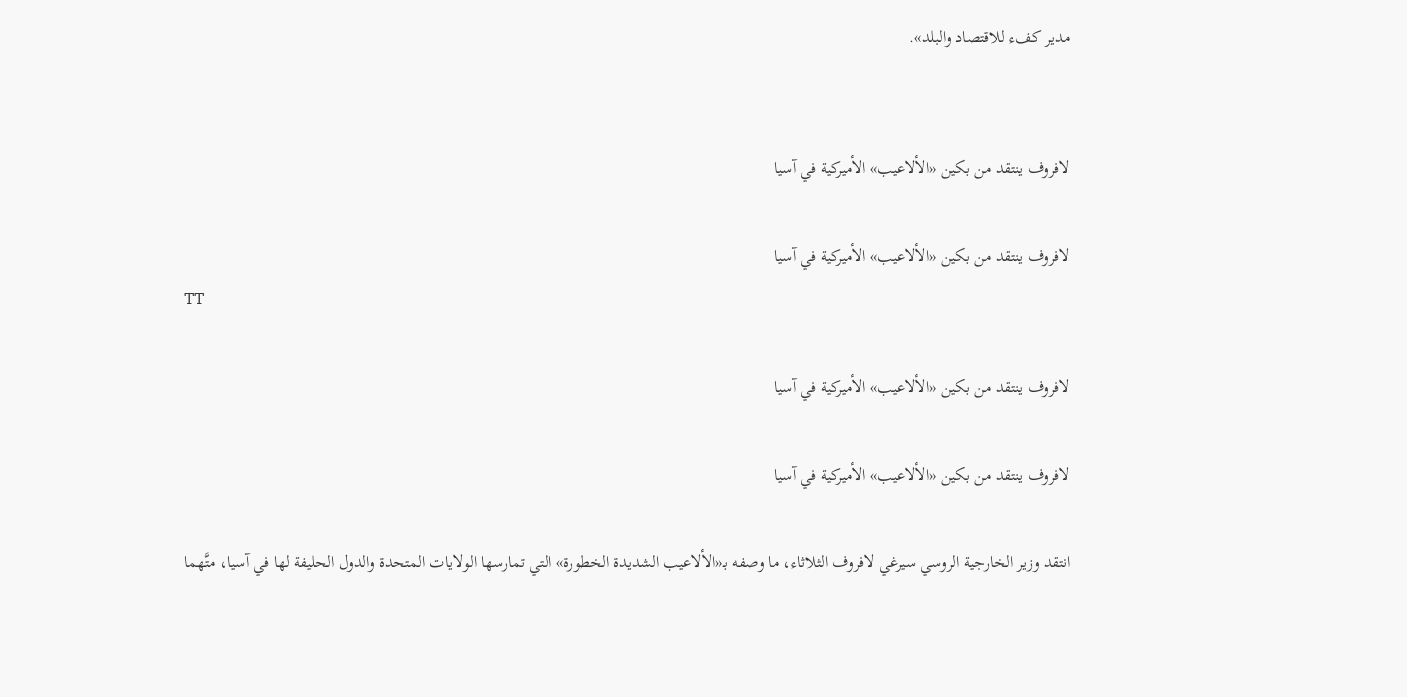مدير كفء للاقتصاد والبلد».


لافروف ينتقد من بكين «الألاعيب» الأميركية في آسيا

لافروف ينتقد من بكين «الألاعيب» الأميركية في آسيا
TT

لافروف ينتقد من بكين «الألاعيب» الأميركية في آسيا

لافروف ينتقد من بكين «الألاعيب» الأميركية في آسيا

انتقد وزير الخارجية الروسي سيرغي لافروف الثلاثاء، ما وصفه بـ«الألاعيب الشديدة الخطورة» التي تمارسها الولايات المتحدة والدول الحليفة لها في آسيا، متَّهما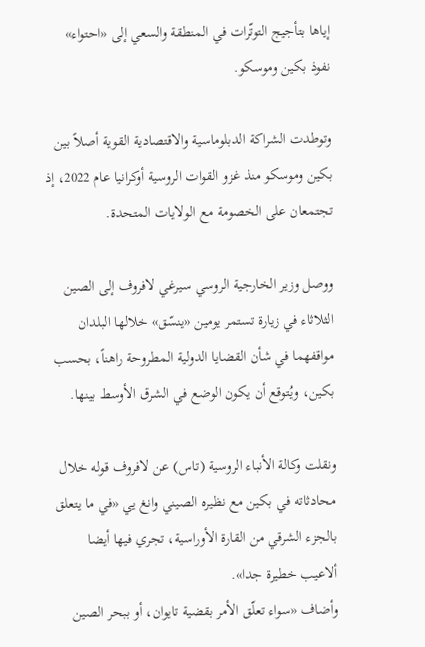إياها بتأجيج التوتّرات في المنطقة والسعي إلى «احتواء» نفوذ بكين وموسكو.

وتوطدت الشراكة الدبلوماسية والاقتصادية القوية أصلاً بين بكين وموسكو منذ غزو القوات الروسية أوكرانيا عام 2022، إذ تجتمعان على الخصومة مع الولايات المتحدة.

ووصل وزير الخارجية الروسي سيرغي لافروف إلى الصين الثلاثاء في زيارة تستمر يومين «ينسّق» خلالها البلدان مواقفهما في شأن القضايا الدولية المطروحة راهناً، بحسب بكين، ويُتوقع أن يكون الوضع في الشرق الأوسط بينها.

ونقلت وكالة الأنباء الروسية (تاس) عن لافروف قوله خلال محادثاته في بكين مع نظيره الصيني وانغ يي «في ما يتعلق بالجزء الشرقي من القارة الأوراسية، تجري فيها أيضا ألاعيب خطيرة جدا».
وأضاف «سواء تعلّق الأمر بقضية تايوان، أو ببحر الصين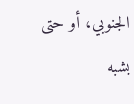الجنوبي، أو حتى بشبه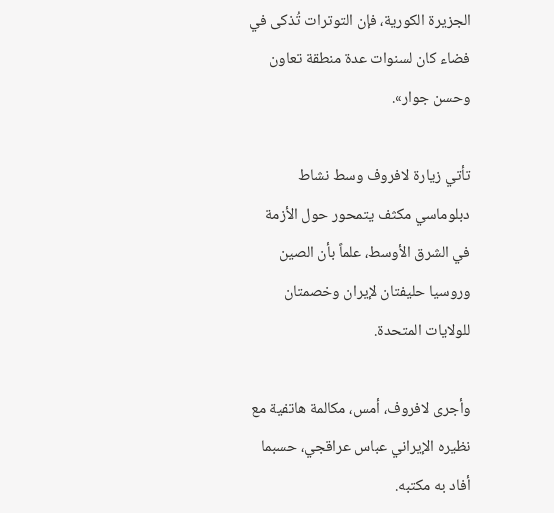الجزيرة الكورية، فإن التوترات تُذكى في فضاء كان لسنوات عدة منطقة تعاون وحسن جوار».

تأتي زيارة لافروف وسط نشاط دبلوماسي مكثف يتمحور حول الأزمة في الشرق الأوسط، علماً بأن الصين وروسيا حليفتان لإيران وخصمتان للولايات المتحدة.

وأجرى لافروف، أمس، مكالمة هاتفية مع نظيره الإيراني عباس عراقجي، حسبما أفاد به مكتبه.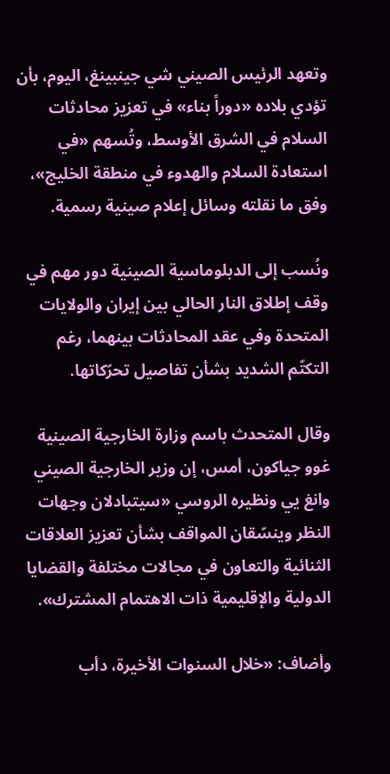وتعهد الرئيس الصيني شي جينبينغ، اليوم، بأن تؤدي بلاده «دوراً بناء» في تعزيز محادثات السلام في الشرق الأوسط، وتُسهم «في استعادة السلام والهدوء في منطقة الخليج»، وفق ما نقلته وسائل إعلام صينية رسمية.

ونُسب إلى الدبلوماسية الصينية دور مهم في وقف إطلاق النار الحالي بين إيران والولايات المتحدة وفي عقد المحادثات بينهما، رغم التكتّم الشديد بشأن تفاصيل تحرّكاتها.

وقال المتحدث باسم وزارة الخارجية الصينية غوو جياكون، أمس، إن وزير الخارجية الصيني وانغ يي ونظيره الروسي «سيتبادلان وجهات النظر وينسّقان المواقف بشأن تعزيز العلاقات الثنائية والتعاون في مجالات مختلفة والقضايا الدولية والإقليمية ذات الاهتمام المشترك».

وأضاف: «خلال السنوات الأخيرة، دأب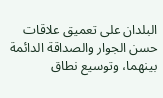البلدان على تعميق علاقات حسن الجوار والصداقة الدائمة بينهما، وتوسيع نطاق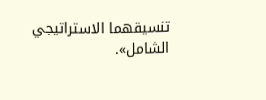تنسيقهما الاستراتيجي الشامل».